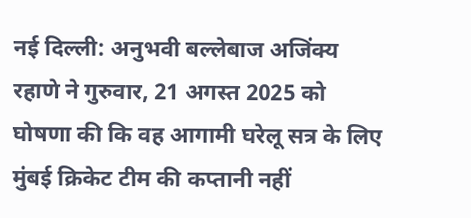नई दिल्ली: अनुभवी बल्लेबाज अजिंक्य रहाणे ने गुरुवार, 21 अगस्त 2025 को घोषणा की कि वह आगामी घरेलू सत्र के लिए मुंबई क्रिकेट टीम की कप्तानी नहीं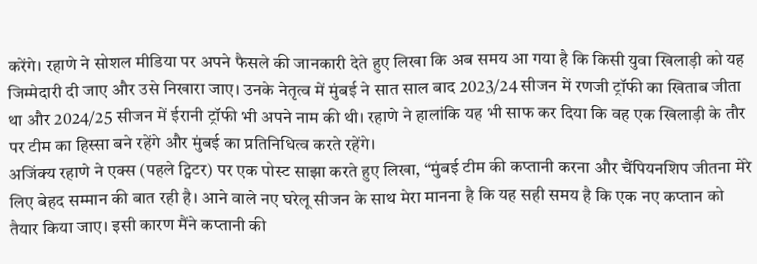करेंगे। रहाणे ने सोशल मीडिया पर अपने फैसले की जानकारी देते हुए लिखा कि अब समय आ गया है कि किसी युवा खिलाड़ी को यह जिम्मेदारी दी जाए और उसे निखारा जाए। उनके नेतृत्व में मुंबई ने सात साल बाद 2023/24 सीजन में रणजी ट्रॉफी का खिताब जीता था और 2024/25 सीजन में ईरानी ट्रॉफी भी अपने नाम की थी। रहाणे ने हालांकि यह भी साफ कर दिया कि वह एक खिलाड़ी के तौर पर टीम का हिस्सा बने रहेंगे और मुंबई का प्रतिनिधित्व करते रहेंगे।
अजिंक्य रहाणे ने एक्स (पहले ट्विटर) पर एक पोस्ट साझा करते हुए लिखा, “मुंबई टीम की कप्तानी करना और चैंपियनशिप जीतना मेरे लिए बेहद सम्मान की बात रही है। आने वाले नए घरेलू सीजन के साथ मेरा मानना है कि यह सही समय है कि एक नए कप्तान को तैयार किया जाए। इसी कारण मैंने कप्तानी की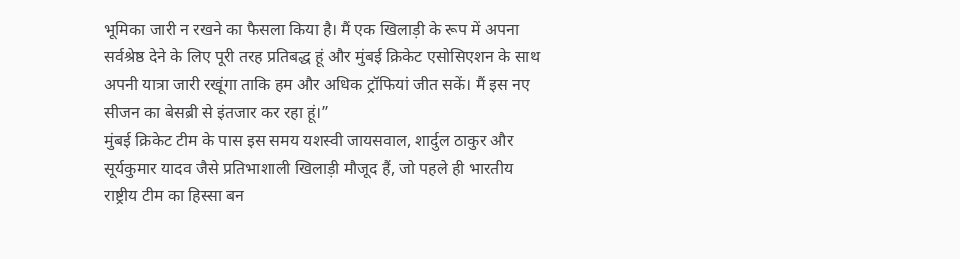भूमिका जारी न रखने का फैसला किया है। मैं एक खिलाड़ी के रूप में अपना सर्वश्रेष्ठ देने के लिए पूरी तरह प्रतिबद्ध हूं और मुंबई क्रिकेट एसोसिएशन के साथ अपनी यात्रा जारी रखूंगा ताकि हम और अधिक ट्रॉफियां जीत सकें। मैं इस नए सीजन का बेसब्री से इंतजार कर रहा हूं।”
मुंबई क्रिकेट टीम के पास इस समय यशस्वी जायसवाल, शार्दुल ठाकुर और सूर्यकुमार यादव जैसे प्रतिभाशाली खिलाड़ी मौजूद हैं, जो पहले ही भारतीय राष्ट्रीय टीम का हिस्सा बन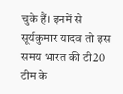चुके हैं। इनमें से सूर्यकुमार यादव तो इस समय भारत की टी20 टीम के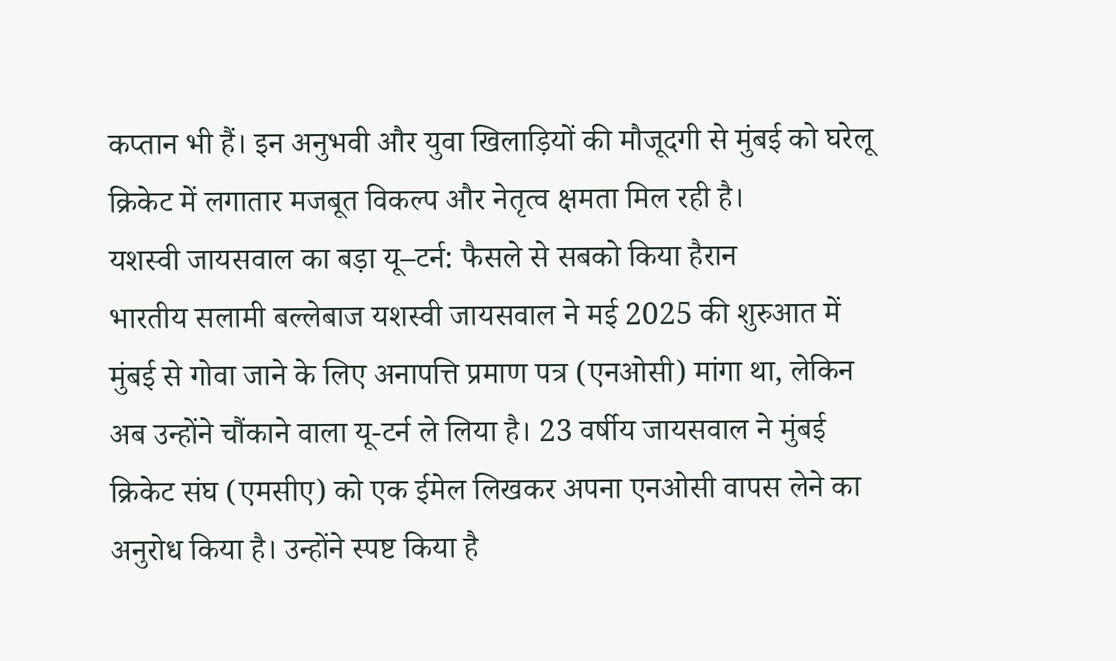कप्तान भी हैं। इन अनुभवी और युवा खिलाड़ियों की मौजूदगी से मुंबई को घरेलू क्रिकेट में लगातार मजबूत विकल्प और नेतृत्व क्षमता मिल रही है।
यशस्वी जायसवाल का बड़ा यू–टर्न: फैसले से सबको किया हैरान
भारतीय सलामी बल्लेबाज यशस्वी जायसवाल ने मई 2025 की शुरुआत में मुंबई से गोवा जाने के लिए अनापत्ति प्रमाण पत्र (एनओसी) मांगा था, लेकिन अब उन्होंने चौंकाने वाला यू-टर्न ले लिया है। 23 वर्षीय जायसवाल ने मुंबई क्रिकेट संघ (एमसीए) को एक ईमेल लिखकर अपना एनओसी वापस लेने का अनुरोध किया है। उन्होंने स्पष्ट किया है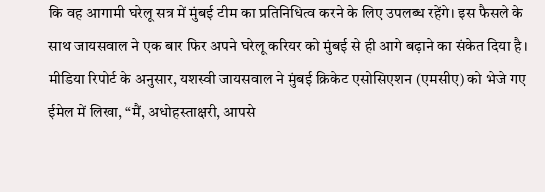कि वह आगामी घरेलू सत्र में मुंबई टीम का प्रतिनिधित्व करने के लिए उपलब्ध रहेंगे। इस फैसले के साथ जायसवाल ने एक बार फिर अपने घरेलू करियर को मुंबई से ही आगे बढ़ाने का संकेत दिया है।
मीडिया रिपोर्ट के अनुसार, यशस्वी जायसवाल ने मुंबई क्रिकेट एसोसिएशन (एमसीए) को भेजे गए ईमेल में लिखा, “मैं, अधोहस्ताक्षरी, आपसे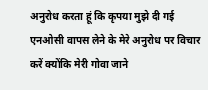अनुरोध करता हूं कि कृपया मुझे दी गई एनओसी वापस लेने के मेरे अनुरोध पर विचार करें क्योंकि मेरी गोवा जाने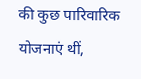की कुछ पारिवारिक योजनाएं थीं,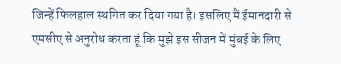जिन्हें फिलहाल स्थगित कर दिया गया है। इसलिए मैं ईमानदारी से एमसीए से अनुरोध करता हूं कि मुझे इस सीजन में मुंबई के लिए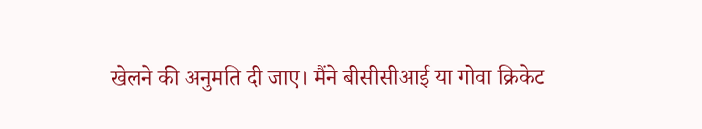खेलने की अनुमति दी जाए। मैंने बीसीसीआई या गोवा क्रिकेट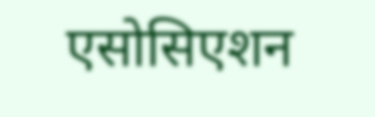एसोसिएशन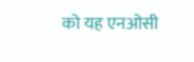को यह एनओसी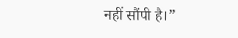नहीं सौंपी है।”